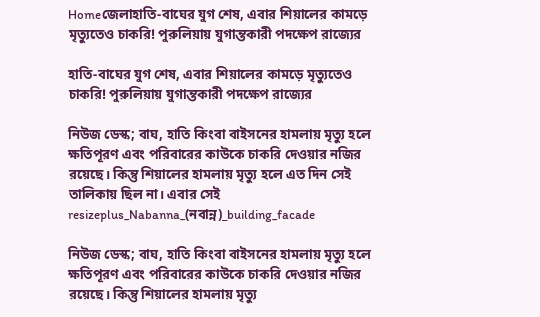Homeজেলাহাতি-বাঘের যুগ শেষ, এবার শিয়ালের কামড়ে মৃত্যুতেও চাকরি! পুরুলিয়ায় যুগান্তকারী পদক্ষেপ রাজ্যের

হাতি-বাঘের যুগ শেষ, এবার শিয়ালের কামড়ে মৃত্যুতেও চাকরি! পুরুলিয়ায় যুগান্তকারী পদক্ষেপ রাজ্যের

নিউজ ডেস্ক; বাঘ, হাতি কিংবা বাইসনের হামলায় মৃত্যু হলে ক্ষতিপূরণ এবং পরিবারের কাউকে চাকরি দেওয়ার নজির রয়েছে। কিন্তু শিয়ালের হামলায় মৃত্যু হলে এত দিন সেই তালিকায় ছিল না। এবার সেই
resizeplus_Nabanna_(নবান্ন)_building_facade

নিউজ ডেস্ক; বাঘ, হাতি কিংবা বাইসনের হামলায় মৃত্যু হলে ক্ষতিপূরণ এবং পরিবারের কাউকে চাকরি দেওয়ার নজির রয়েছে। কিন্তু শিয়ালের হামলায় মৃত্যু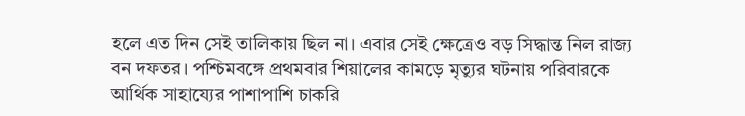হলে এত দিন সেই তালিকায় ছিল না। এবার সেই ক্ষেত্রেও বড় সিদ্ধান্ত নিল রাজ্য বন দফতর। পশ্চিমবঙ্গে প্রথমবার শিয়ালের কামড়ে মৃত্যুর ঘটনায় পরিবারকে আর্থিক সাহায্যের পাশাপাশি চাকরি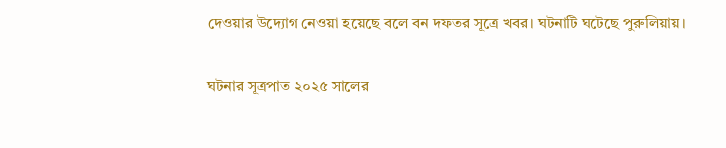দেওয়ার উদ্যোগ নেওয়া হয়েছে বলে বন দফতর সূত্রে খবর। ঘটনাটি ঘটেছে পুরুলিয়ায়।

ঘটনার সূত্রপাত ২০২৫ সালের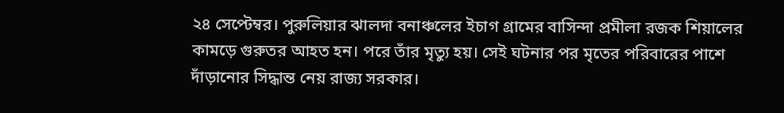২৪ সেপ্টেম্বর। পুরুলিয়ার ঝালদা বনাঞ্চলের ইচাগ গ্রামের বাসিন্দা প্রমীলা রজক শিয়ালের কামড়ে গুরুতর আহত হন। পরে তাঁর মৃত্যু হয়। সেই ঘটনার পর মৃতের পরিবারের পাশে দাঁড়ানোর সিদ্ধান্ত নেয় রাজ্য সরকার।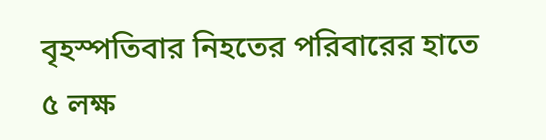বৃহস্পতিবার নিহতের পরিবারের হাতে ৫ লক্ষ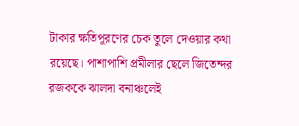টাকার ক্ষতিপূরণের চেক তুলে দেওয়ার কথা রয়েছে। পাশাপাশি প্রমীলার ছেলে জিতেন্দর রজককে ঝালদা বনাঞ্চলেই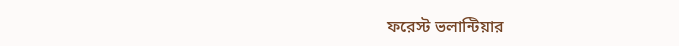ফরেস্ট ভলান্টিয়ার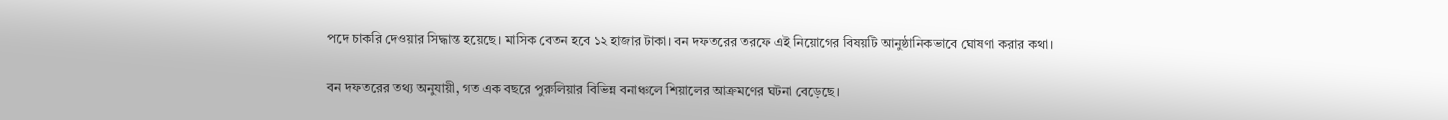পদে চাকরি দেওয়ার সিদ্ধান্ত হয়েছে। মাসিক বেতন হবে ১২ হাজার টাকা। বন দফতরের তরফে এই নিয়োগের বিষয়টি আনুষ্ঠানিকভাবে ঘোষণা করার কথা।

বন দফতরের তথ্য অনুযায়ী, গত এক বছরে পুরুলিয়ার বিভিন্ন বনাঞ্চলে শিয়ালের আক্রমণের ঘটনা বেড়েছে।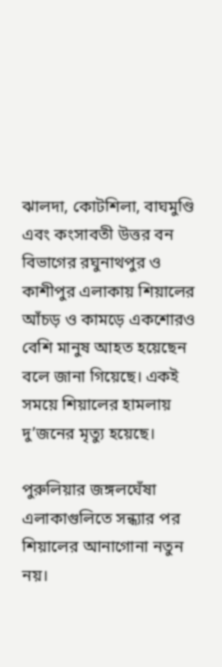ঝালদা, কোটশিলা, বাঘমুণ্ডি এবং কংসাবতী উত্তর বন বিভাগের রঘুনাথপুর ও কাশীপুর এলাকায় শিয়ালের আঁচড় ও কামড়ে একশোরও বেশি মানুষ আহত হয়েছেন বলে জানা গিয়েছে। একই সময়ে শিয়ালের হামলায় দু’জনের মৃত্যু হয়েছে।

পুরুলিয়ার জঙ্গলঘেঁষা এলাকাগুলিতে সন্ধ্যার পর শিয়ালের আনাগোনা নতুন নয়।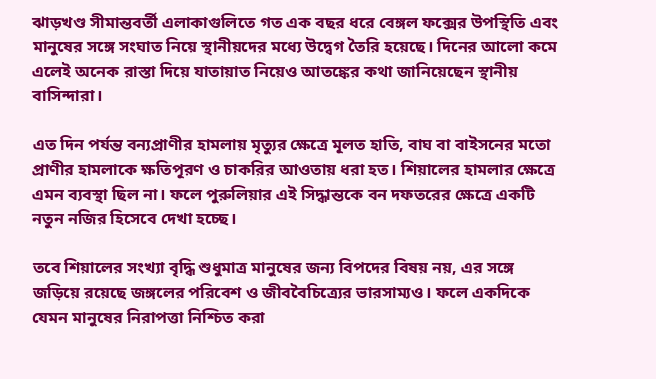ঝাড়খণ্ড সীমান্তবর্তী এলাকাগুলিতে গত এক বছর ধরে বেঙ্গল ফক্সের উপস্থিতি এবং মানুষের সঙ্গে সংঘাত নিয়ে স্থানীয়দের মধ্যে উদ্বেগ তৈরি হয়েছে। দিনের আলো কমে এলেই অনেক রাস্তা দিয়ে যাতায়াত নিয়েও আতঙ্কের কথা জানিয়েছেন স্থানীয় বাসিন্দারা।

এত দিন পর্যন্ত বন্যপ্রাণীর হামলায় মৃত্যুর ক্ষেত্রে মূলত হাতি, বাঘ বা বাইসনের মতো প্রাণীর হামলাকে ক্ষতিপূরণ ও চাকরির আওতায় ধরা হত। শিয়ালের হামলার ক্ষেত্রে এমন ব্যবস্থা ছিল না। ফলে পুরুলিয়ার এই সিদ্ধান্তকে বন দফতরের ক্ষেত্রে একটি নতুন নজির হিসেবে দেখা হচ্ছে।

তবে শিয়ালের সংখ্যা বৃদ্ধি শুধুমাত্র মানুষের জন্য বিপদের বিষয় নয়, এর সঙ্গে জড়িয়ে রয়েছে জঙ্গলের পরিবেশ ও জীববৈচিত্র্যের ভারসাম্যও। ফলে একদিকে যেমন মানুষের নিরাপত্তা নিশ্চিত করা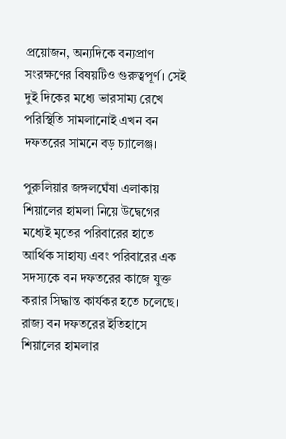প্রয়োজন, অন্যদিকে বন্যপ্রাণ সংরক্ষণের বিষয়টিও গুরুত্বপূর্ণ। সেই দুই দিকের মধ্যে ভারসাম্য রেখে পরিস্থিতি সামলানোই এখন বন দফতরের সামনে বড় চ্যালেঞ্জ।

পুরুলিয়ার জঙ্গলঘেঁষা এলাকায় শিয়ালের হামলা নিয়ে উদ্বেগের মধ্যেই মৃতের পরিবারের হাতে আর্থিক সাহায্য এবং পরিবারের এক সদস্যকে বন দফতরের কাজে যুক্ত করার সিদ্ধান্ত কার্যকর হতে চলেছে। রাজ্য বন দফতরের ইতিহাসে শিয়ালের হামলার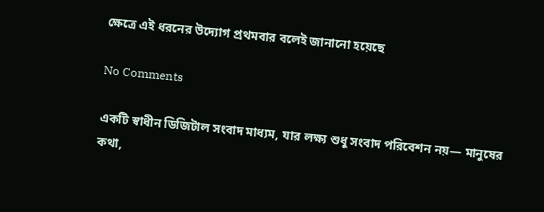ক্ষেত্রে এই ধরনের উদ্যোগ প্রথমবার বলেই জানানো হয়েছে

No Comments

একটি স্বাধীন ডিজিটাল সংবাদ মাধ্যম, যার লক্ষ্য শুধু সংবাদ পরিবেশন নয়— মানুষের কথা,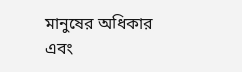মানুষের অধিকার এবং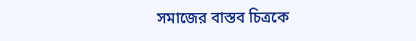সমাজের বাস্তব চিত্রকে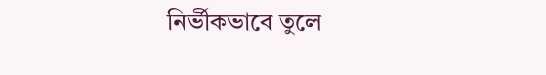নির্ভীকভাবে তুলে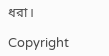ধরা।

Copyright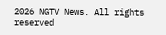2026 NGTV News. All rights reserved